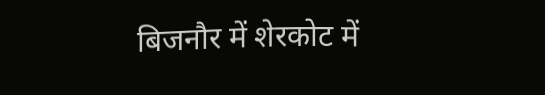बिजनौर में शेरकोट में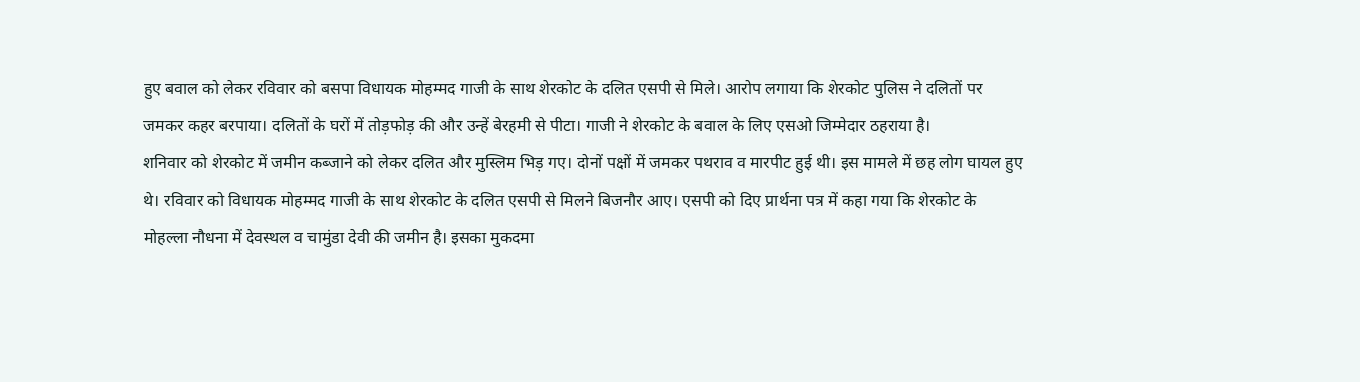हुए बवाल को लेकर रविवार को बसपा विधायक मोहम्मद गाजी के साथ शेरकोट के दलित एसपी से मिले। आरोप लगाया कि शेरकोट पुलिस ने दलितों पर जमकर कहर बरपाया। दलितों के घरों में तोड़फोड़ की और उन्हें बेरहमी से पीटा। गाजी ने शेरकोट के बवाल के लिए एसओ जिम्मेदार ठहराया है।
शनिवार को शेरकोट में जमीन कब्जाने को लेकर दलित और मुस्लिम भिड़ गए। दोनों पक्षों में जमकर पथराव व मारपीट हुई थी। इस मामले में छह लोग घायल हुए थे। रविवार को विधायक मोहम्मद गाजी के साथ शेरकोट के दलित एसपी से मिलने बिजनौर आए। एसपी को दिए प्रार्थना पत्र में कहा गया कि शेरकोट के मोहल्ला नौधना में देवस्थल व चामुंडा देवी की जमीन है। इसका मुकदमा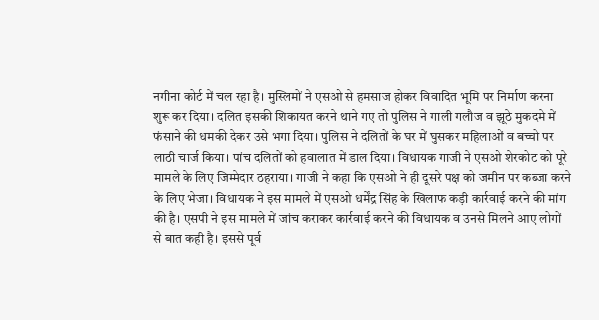नगीना कोर्ट में चल रहा है। मुस्लिमों ने एसओ से हमसाज होकर विवादित भूमि पर निर्माण करना शुरू कर दिया। दलित इसकी शिकायत करने थाने गए तो पुलिस ने गाली गलौज व झूठे मुकदमे में फंसाने की धमकी देकर उसे भगा दिया। पुलिस ने दलितों के घर में घुसकर महिलाओं व बच्चो पर लाठी चार्ज किया। पांच दलितों को हवालात में डाल दिया। विधायक गाजी ने एसओ शेरकोट को पूरे मामले के लिए जिम्मेदार ठहराया। गाजी ने कहा कि एसओ ने ही दूसरे पक्ष को जमीन पर कब्जा करने के लिए भेजा। विधायक ने इस मामले में एसओ धर्मेंद्र सिंह के खिलाफ कड़ी कार्रवाई करने की मांग की है। एसपी ने इस मामले में जांच कराकर कार्रवाई करने की विधायक व उनसे मिलने आए लोगों से बात कही है। इससे पूर्व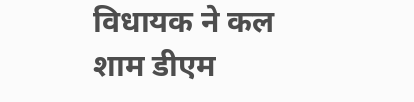विधायक ने कल शाम डीएम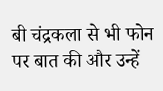बी चंद्रकला से भी फोन पर बात की और उन्हें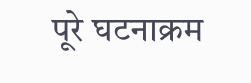पूरे घटनाक्रम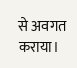से अवगत कराया।